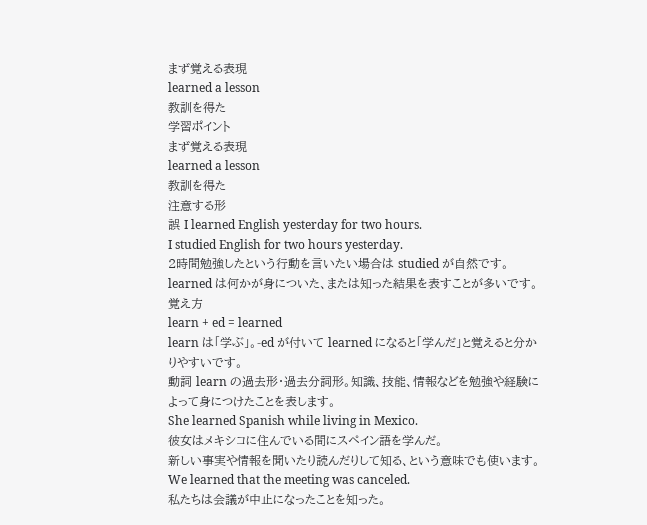まず覚える表現
learned a lesson
教訓を得た
学習ポイント
まず覚える表現
learned a lesson
教訓を得た
注意する形
誤 I learned English yesterday for two hours.
I studied English for two hours yesterday.
2時間勉強したという行動を言いたい場合は studied が自然です。learned は何かが身についた、または知った結果を表すことが多いです。
覚え方
learn + ed = learned
learn は「学ぶ」。-ed が付いて learned になると「学んだ」と覚えると分かりやすいです。
動詞 learn の過去形・過去分詞形。知識、技能、情報などを勉強や経験によって身につけたことを表します。
She learned Spanish while living in Mexico.
彼女はメキシコに住んでいる間にスペイン語を学んだ。
新しい事実や情報を聞いたり読んだりして知る、という意味でも使います。
We learned that the meeting was canceled.
私たちは会議が中止になったことを知った。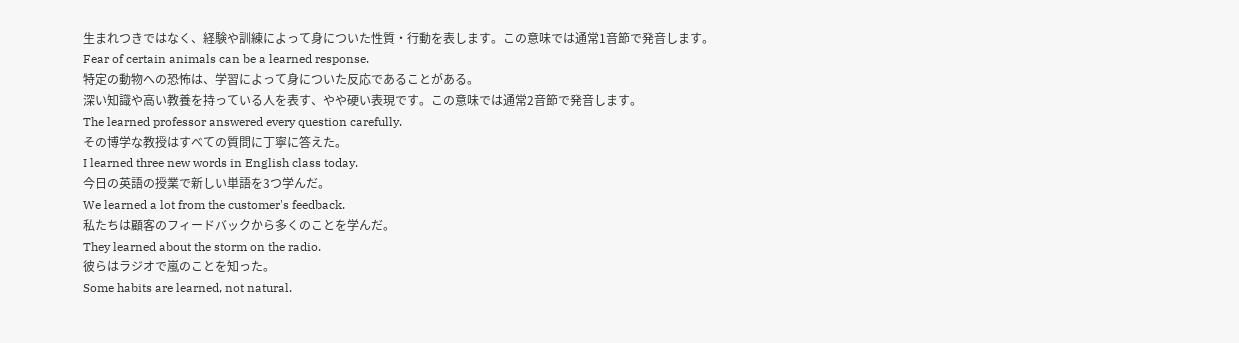生まれつきではなく、経験や訓練によって身についた性質・行動を表します。この意味では通常1音節で発音します。
Fear of certain animals can be a learned response.
特定の動物への恐怖は、学習によって身についた反応であることがある。
深い知識や高い教養を持っている人を表す、やや硬い表現です。この意味では通常2音節で発音します。
The learned professor answered every question carefully.
その博学な教授はすべての質問に丁寧に答えた。
I learned three new words in English class today.
今日の英語の授業で新しい単語を3つ学んだ。
We learned a lot from the customer's feedback.
私たちは顧客のフィードバックから多くのことを学んだ。
They learned about the storm on the radio.
彼らはラジオで嵐のことを知った。
Some habits are learned, not natural.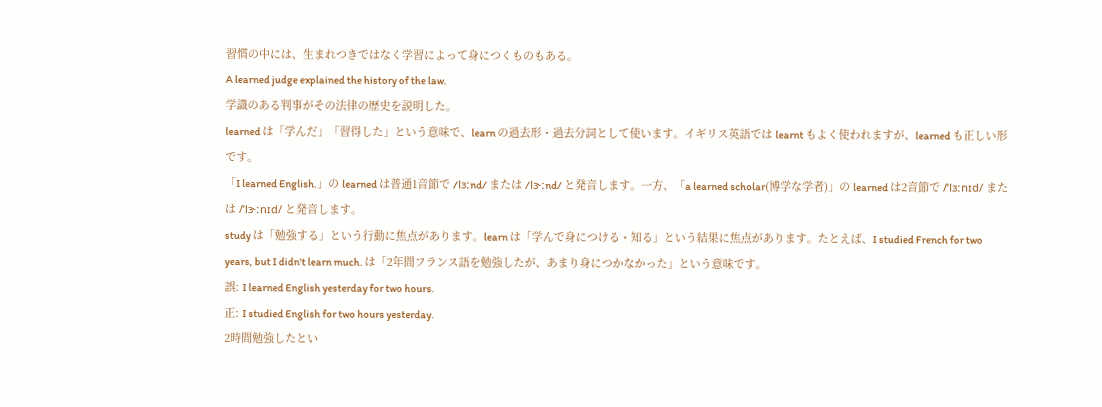習慣の中には、生まれつきではなく学習によって身につくものもある。
A learned judge explained the history of the law.
学識のある判事がその法律の歴史を説明した。
learned は「学んだ」「習得した」という意味で、learn の過去形・過去分詞として使います。イギリス英語では learnt もよく使われますが、learned も正しい形です。
「I learned English.」の learned は普通1音節で /lɜːnd/ または /lɝːnd/ と発音します。一方、「a learned scholar(博学な学者)」の learned は2音節で /ˈlɜːnɪd/ または /ˈlɝːnɪd/ と発音します。
study は「勉強する」という行動に焦点があります。learn は「学んで身につける・知る」という結果に焦点があります。たとえば、I studied French for two years, but I didn't learn much. は「2年間フランス語を勉強したが、あまり身につかなかった」という意味です。
誤: I learned English yesterday for two hours.
正: I studied English for two hours yesterday.
2時間勉強したとい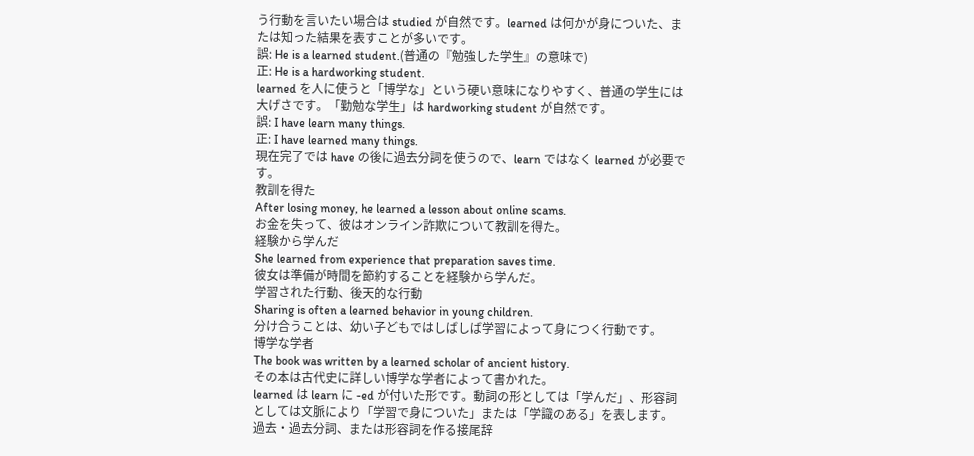う行動を言いたい場合は studied が自然です。learned は何かが身についた、または知った結果を表すことが多いです。
誤: He is a learned student.(普通の『勉強した学生』の意味で)
正: He is a hardworking student.
learned を人に使うと「博学な」という硬い意味になりやすく、普通の学生には大げさです。「勤勉な学生」は hardworking student が自然です。
誤: I have learn many things.
正: I have learned many things.
現在完了では have の後に過去分詞を使うので、learn ではなく learned が必要です。
教訓を得た
After losing money, he learned a lesson about online scams.
お金を失って、彼はオンライン詐欺について教訓を得た。
経験から学んだ
She learned from experience that preparation saves time.
彼女は準備が時間を節約することを経験から学んだ。
学習された行動、後天的な行動
Sharing is often a learned behavior in young children.
分け合うことは、幼い子どもではしばしば学習によって身につく行動です。
博学な学者
The book was written by a learned scholar of ancient history.
その本は古代史に詳しい博学な学者によって書かれた。
learned は learn に -ed が付いた形です。動詞の形としては「学んだ」、形容詞としては文脈により「学習で身についた」または「学識のある」を表します。
過去・過去分詞、または形容詞を作る接尾辞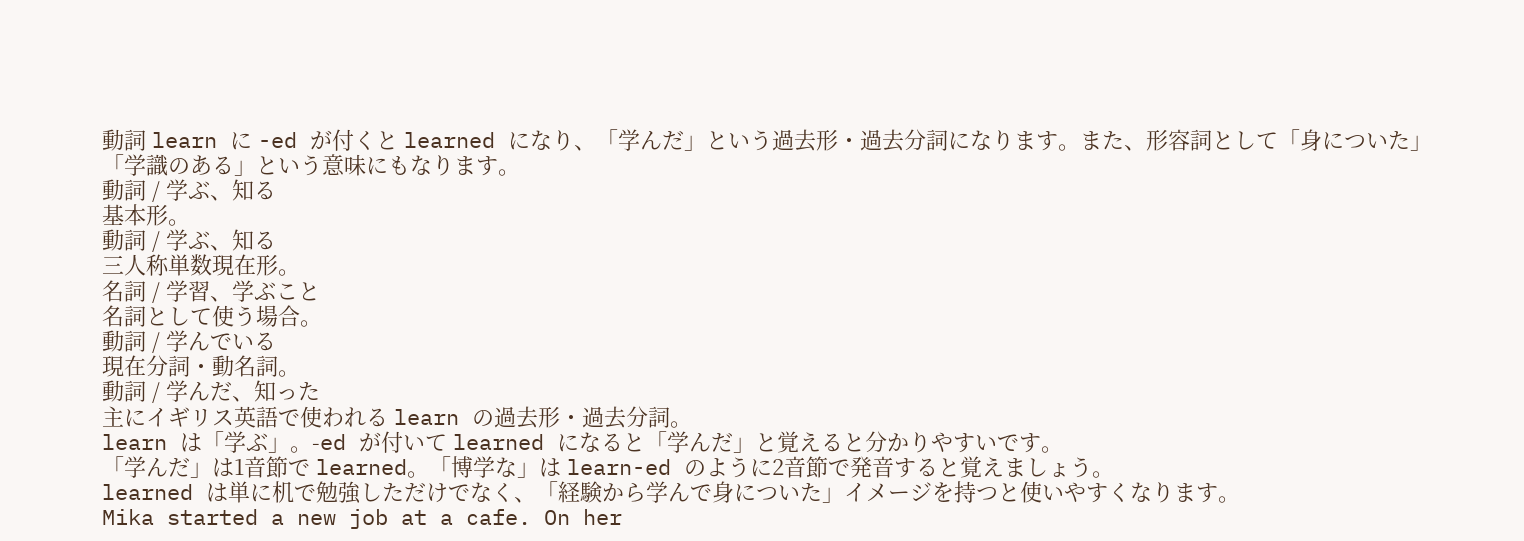動詞 learn に -ed が付くと learned になり、「学んだ」という過去形・過去分詞になります。また、形容詞として「身についた」「学識のある」という意味にもなります。
動詞 / 学ぶ、知る
基本形。
動詞 / 学ぶ、知る
三人称単数現在形。
名詞 / 学習、学ぶこと
名詞として使う場合。
動詞 / 学んでいる
現在分詞・動名詞。
動詞 / 学んだ、知った
主にイギリス英語で使われる learn の過去形・過去分詞。
learn は「学ぶ」。-ed が付いて learned になると「学んだ」と覚えると分かりやすいです。
「学んだ」は1音節で learned。「博学な」は learn-ed のように2音節で発音すると覚えましょう。
learned は単に机で勉強しただけでなく、「経験から学んで身についた」イメージを持つと使いやすくなります。
Mika started a new job at a cafe. On her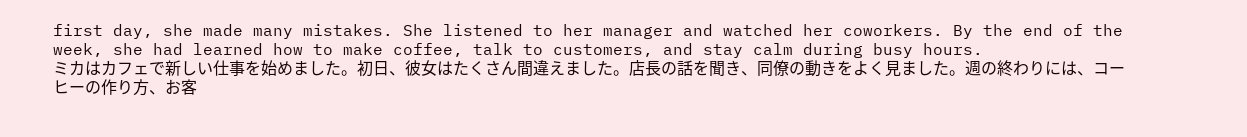first day, she made many mistakes. She listened to her manager and watched her coworkers. By the end of the week, she had learned how to make coffee, talk to customers, and stay calm during busy hours.
ミカはカフェで新しい仕事を始めました。初日、彼女はたくさん間違えました。店長の話を聞き、同僚の動きをよく見ました。週の終わりには、コーヒーの作り方、お客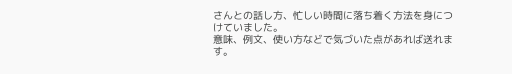さんとの話し方、忙しい時間に落ち着く方法を身につけていました。
意味、例文、使い方などで気づいた点があれば送れます。